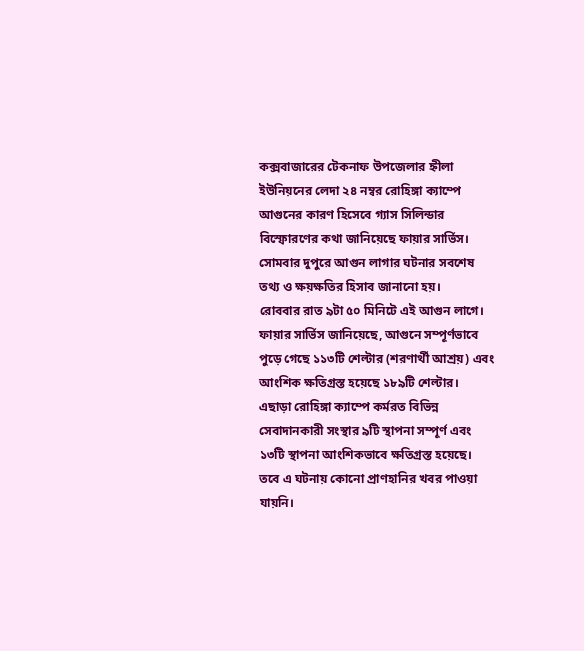কক্সবাজারের টেকনাফ উপজেলার হ্নীলা ইউনিয়নের লেদা ২৪ নম্বর রোহিঙ্গা ক্যাম্পে আগুনের কারণ হিসেবে গ্যাস সিলিন্ডার বিস্ফোরণের কথা জানিয়েছে ফায়ার সার্ভিস।
সোমবার দুপুরে আগুন লাগার ঘটনার সবশেষ তথ্য ও ক্ষয়ক্ষতির হিসাব জানানো হয়।
রোববার রাত ৯টা ৫০ মিনিটে এই আগুন লাগে।
ফায়ার সার্ভিস জানিয়েছে, আগুনে সম্পূর্ণভাবে পুড়ে গেছে ১১৩টি শেল্টার (শরণার্থী আশ্রয়) এবং আংশিক ক্ষতিগ্রস্ত হয়েছে ১৮৯টি শেল্টার। এছাড়া রোহিঙ্গা ক্যাম্পে কর্মরত বিভিন্ন সেবাদানকারী সংস্থার ৯টি স্থাপনা সম্পূর্ণ এবং ১৩টি স্থাপনা আংশিকভাবে ক্ষতিগ্রস্ত হয়েছে।
তবে এ ঘটনায় কোনো প্রাণহানির খবর পাওয়া যায়নি।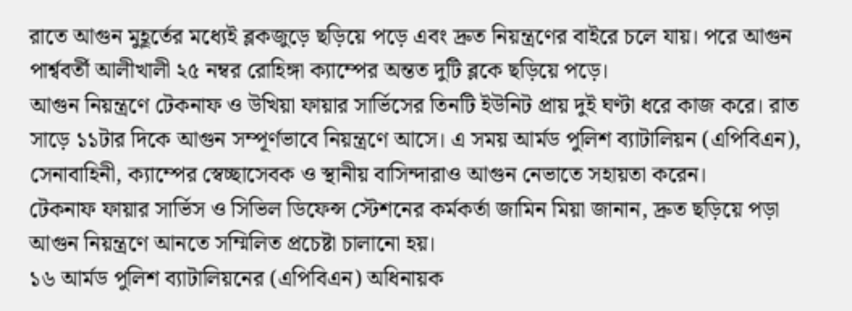রাতে আগুন মুহূর্তের মধ্যেই ব্লকজুড়ে ছড়িয়ে পড়ে এবং দ্রুত নিয়ন্ত্রণের বাইরে চলে যায়। পরে আগুন পার্শ্ববর্তী আলীখালী ২৫ নম্বর রোহিঙ্গা ক্যাম্পের অন্তত দুটি ব্লকে ছড়িয়ে পড়ে।
আগুন নিয়ন্ত্রণে টেকনাফ ও উখিয়া ফায়ার সার্ভিসের তিনটি ইউনিট প্রায় দুই ঘণ্টা ধরে কাজ করে। রাত সাড়ে ১১টার দিকে আগুন সম্পূর্ণভাবে নিয়ন্ত্রণে আসে। এ সময় আর্মড পুলিশ ব্যাটালিয়ন (এপিবিএন), সেনাবাহিনী, ক্যাম্পের স্বেচ্ছাসেবক ও স্থানীয় বাসিন্দারাও আগুন নেভাতে সহায়তা করেন।
টেকনাফ ফায়ার সার্ভিস ও সিভিল ডিফেন্স স্টেশনের কর্মকর্তা জামিন মিয়া জানান, দ্রুত ছড়িয়ে পড়া আগুন নিয়ন্ত্রণে আনতে সম্মিলিত প্রচেষ্টা চালানো হয়।
১৬ আর্মড পুলিশ ব্যাটালিয়নের (এপিবিএন) অধিনায়ক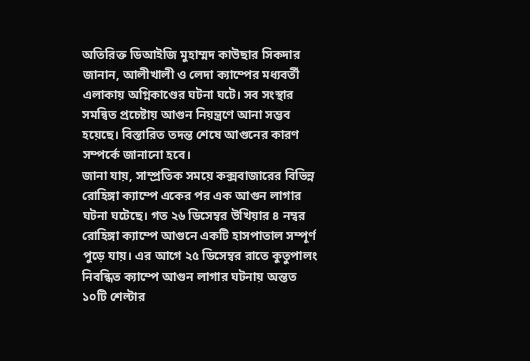অতিরিক্ত ডিআইজি মুহাম্মদ কাউছার সিকদার জানান, আলীখালী ও লেদা ক্যাম্পের মধ্যবর্তী এলাকায় অগ্নিকাণ্ডের ঘটনা ঘটে। সব সংস্থার সমন্বিত প্রচেষ্টায় আগুন নিয়ন্ত্রণে আনা সম্ভব হয়েছে। বিস্তারিত তদন্ত শেষে আগুনের কারণ সম্পর্কে জানানো হবে।
জানা যায়, সাম্প্রতিক সময়ে কক্সবাজারের বিভিন্ন রোহিঙ্গা ক্যাম্পে একের পর এক আগুন লাগার ঘটনা ঘটেছে। গত ২৬ ডিসেম্বর উখিয়ার ৪ নম্বর রোহিঙ্গা ক্যাম্পে আগুনে একটি হাসপাতাল সম্পূর্ণ পুড়ে যায়। এর আগে ২৫ ডিসেম্বর রাতে কুতুপালং নিবন্ধিত ক্যাম্পে আগুন লাগার ঘটনায় অন্তত ১০টি শেল্টার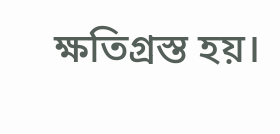ক্ষতিগ্রস্ত হয়।